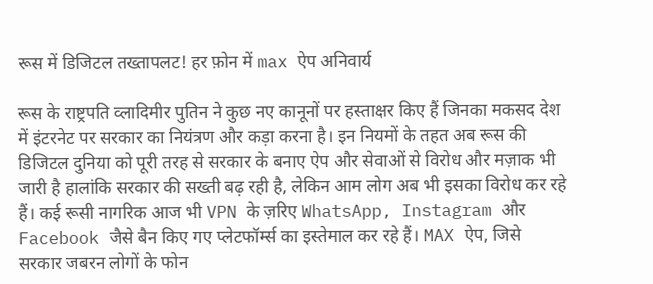रूस में डिजिटल तख्तापलट! हर फ़ोन में max ऐप अनिवार्य

रूस के राष्ट्रपति व्लादिमीर पुतिन ने कुछ नए कानूनों पर हस्ताक्षर किए हैं जिनका मकसद देश में इंटरनेट पर सरकार का नियंत्रण और कड़ा करना है। इन नियमों के तहत अब रूस की डिजिटल दुनिया को पूरी तरह से सरकार के बनाए ऐप और सेवाओं से विरोध और मज़ाक भी जारी है हालांकि सरकार की सख्ती बढ़ रही है, लेकिन आम लोग अब भी इसका विरोध कर रहे हैं। कई रूसी नागरिक आज भी VPN के ज़रिए WhatsApp, Instagram और Facebook जैसे बैन किए गए प्लेटफॉर्म्स का इस्तेमाल कर रहे हैं। MAX ऐप, जिसे सरकार जबरन लोगों के फोन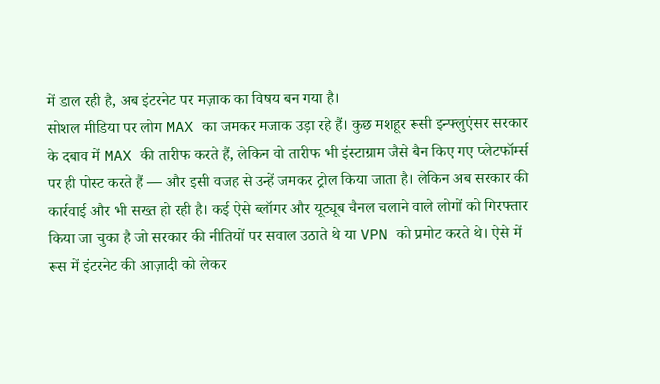में डाल रही है, अब इंटरनेट पर मज़ाक का विषय बन गया है।
सोशल मीडिया पर लोग MAX का जमकर मजाक उड़ा रहे हैं। कुछ मशहूर रूसी इन्फ्लुएंसर सरकार के दबाव में MAX की तारीफ करते हैं, लेकिन वो तारीफ भी इंस्टाग्राम जैसे बैन किए गए प्लेटफॉर्म्स पर ही पोस्ट करते हैं — और इसी वजह से उन्हें जमकर ट्रोल किया जाता है। लेकिन अब सरकार की कार्रवाई और भी सख्त हो रही है। कई ऐसे ब्लॉगर और यूट्यूब चैनल चलाने वाले लोगों को गिरफ्तार किया जा चुका है जो सरकार की नीतियों पर सवाल उठाते थे या VPN को प्रमोट करते थे। ऐसे में रूस में इंटरनेट की आज़ादी को लेकर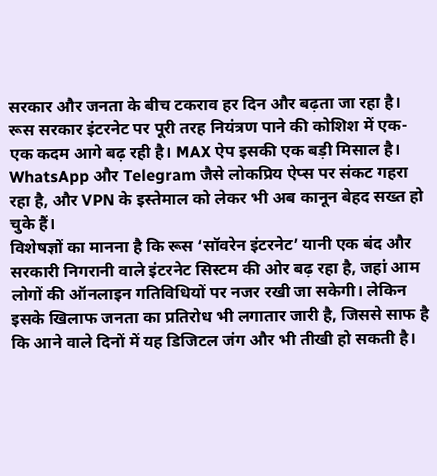सरकार और जनता के बीच टकराव हर दिन और बढ़ता जा रहा है।
रूस सरकार इंटरनेट पर पूरी तरह नियंत्रण पाने की कोशिश में एक-एक कदम आगे बढ़ रही है। MAX ऐप इसकी एक बड़ी मिसाल है। WhatsApp और Telegram जैसे लोकप्रिय ऐप्स पर संकट गहरा रहा है, और VPN के इस्तेमाल को लेकर भी अब कानून बेहद सख्त हो चुके हैं।
विशेषज्ञों का मानना है कि रूस ‘सॉवरेन इंटरनेट’ यानी एक बंद और सरकारी निगरानी वाले इंटरनेट सिस्टम की ओर बढ़ रहा है, जहां आम लोगों की ऑनलाइन गतिविधियों पर नजर रखी जा सकेगी। लेकिन इसके खिलाफ जनता का प्रतिरोध भी लगातार जारी है, जिससे साफ है कि आने वाले दिनों में यह डिजिटल जंग और भी तीखी हो सकती है।